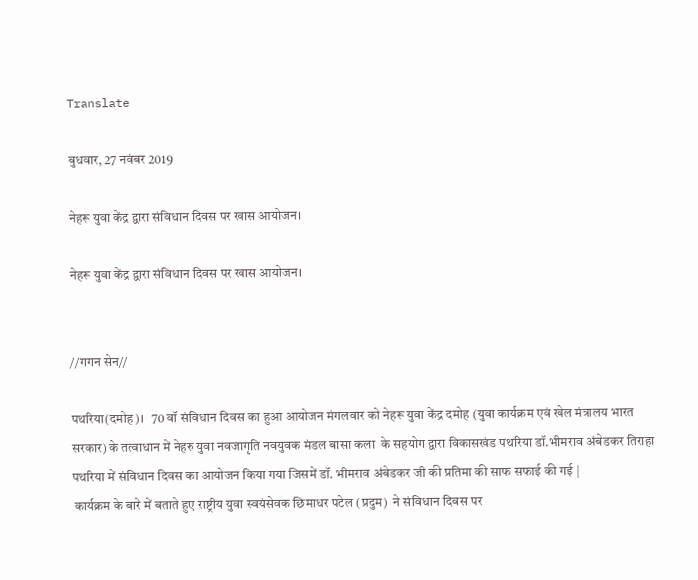Translate

बुधवार, 27 नवंबर 2019

नेहरू युवा केंद्र द्वारा संविधान दिवस पर खास आयोजन।

नेहरू युवा केंद्र द्वारा संविधान दिवस पर खास आयोजन।


//गगन सेन//

पथरिया(दमोह)।   70 वॉ संविधान दिवस का हुआ आयोजन मंगलवार को नेहरू युवा केंद्र दमोह (युवा कार्यक्रम एवं खेल मंत्रालय भारत सरकार) के तत्वाधान में नेहरु युवा नवजागृति नवयुवक मंडल बासा कला  के सहयोग द्वारा विकासखंड पथरिया डॉ.भीमराव अंबेडकर तिराहा पथरिया में संविधान दिवस का आयोजन किया गया जिसमें डॉ. भीमराव अंबेडकर जी की प्रतिमा की साफ सफाई की गई |
 कार्यक्रम के बारे में बताते हुए राष्ट्रीय युवा स्वयंसेवक छिमाधर पटेल (प्रदुम)  ने संविधान दिवस पर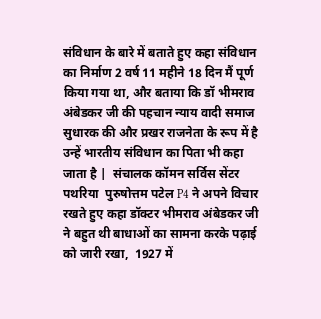संविधान के बारे में बताते हुए कहा संविधान का निर्माण 2 वर्ष 11 महीने 18 दिन मैं पूर्ण किया गया था, और बताया कि डॉ भीमराव अंबेडकर जी की पहचान न्याय वादी समाज सुधारक की और प्रखर राजनेता के रूप में है उन्हें भारतीय संविधान का पिता भी कहा जाता है |  संचालक कॉमन सर्विस सेंटर पथरिया  पुरुषोत्तम पटेल P4 ने अपने विचार रखते हुए कहा डॉक्टर भीमराव अंबेडकर जी ने बहुत थी बाधाओं का सामना करके पढ़ाई को जारी रखा,  1927 में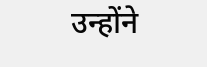उन्होंने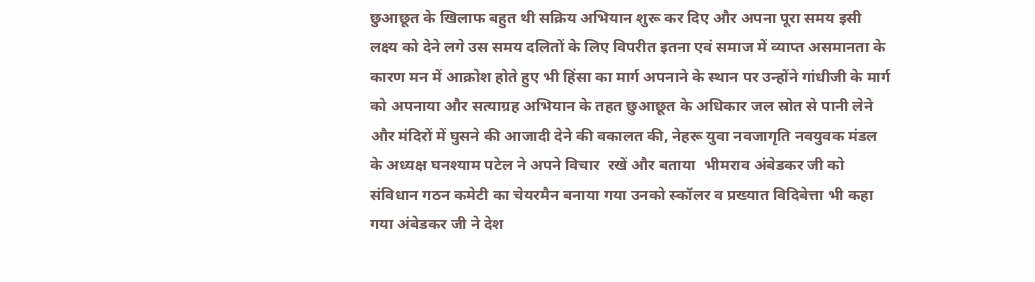छुआछूत के खिलाफ बहुत थी सक्रिय अभियान शुरू कर दिए और अपना पूरा समय इसी लक्ष्य को देने लगे उस समय दलितों के लिए विपरीत इतना एवं समाज में व्याप्त असमानता के कारण मन में आक्रोश होते हुए भी हिंसा का मार्ग अपनाने के स्थान पर उन्होंने गांधीजी के मार्ग को अपनाया और सत्याग्रह अभियान के तहत छुआछूत के अधिकार जल स्रोत से पानी लेने और मंदिरों में घुसने की आजादी देने की वकालत की, नेहरू युवा नवजागृति नवयुवक मंडल के अध्यक्ष घनश्याम पटेल ने अपने विचार  रखें और बताया  भीमराव अंबेडकर जी को संविधान गठन कमेटी का चेयरमैन बनाया गया उनको स्कॉलर व प्रख्यात विदिबेत्ता भी कहा गया अंबेडकर जी ने देश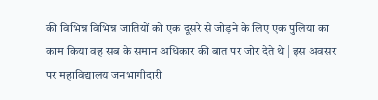की विभिन्न विभिन्न जातियों को एक दूसरे से जोड़ने के लिए एक पुलिया का काम किया वह सब के समान अधिकार की बात पर जोर देते थे | इस अवसर पर महाविद्यालय जनभागीदारी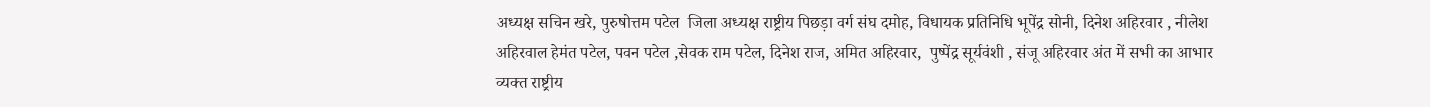अध्यक्ष सचिन खरे, पुरुषोत्तम पटेल  जिला अध्यक्ष राष्ट्रीय पिछड़ा वर्ग संघ दमोह, विधायक प्रतिनिधि भूपेंद्र सोनी, दिनेश अहिरवार , नीलेश अहिरवाल हेमंत पटेल, पवन पटेल ,सेवक राम पटेल, दिनेश राज, अमित अहिरवार,  पुष्पेंद्र सूर्यवंशी , संजू अहिरवार अंत में सभी का आभार व्यक्त राष्ट्रीय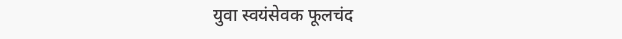युवा स्वयंसेवक फूलचंद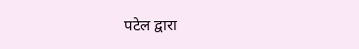पटेल द्वारा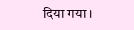दिया गया।